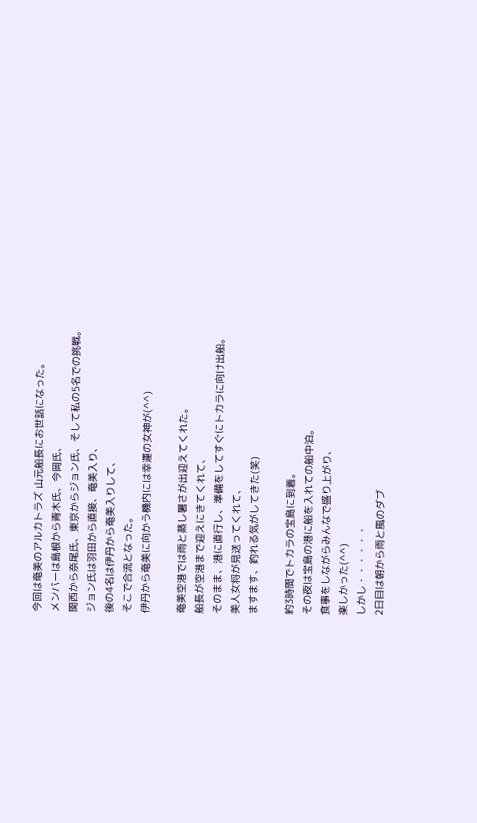今回は奄美のアルカトラズ 山元船長にお世話になった。
メンバーは島根から青木氏、今岡氏、
関西から奈尾氏、東京からジョン氏、そして私の5名での挑戦。
ジョン氏は羽田から直接、奄美入り、
後の4名は伊丹から奄美入りして、
そこで合流となった。
伊丹から奄美に向かう機内には幸運の女神が(^^)

奄美空港では雨と蒸し暑さが出迎えてくれた。
船長が空港まで迎えにきてくれて、
そのまま、港に直行し、準備をしてすぐにトカラに向け出船。
美人女将が見送ってくれて、
ますます、釣れる気がしてきた(笑)

約3時間でトカラの宝島に到着。
その夜は宝島の港に船を入れての船中泊。
食事をしながらみんなで盛り上がり、
楽しかった(^^)
しかし・・・・・・
2日目は朝から雨と風のダブ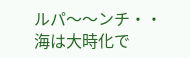ルパ〜〜ンチ・・
海は大時化で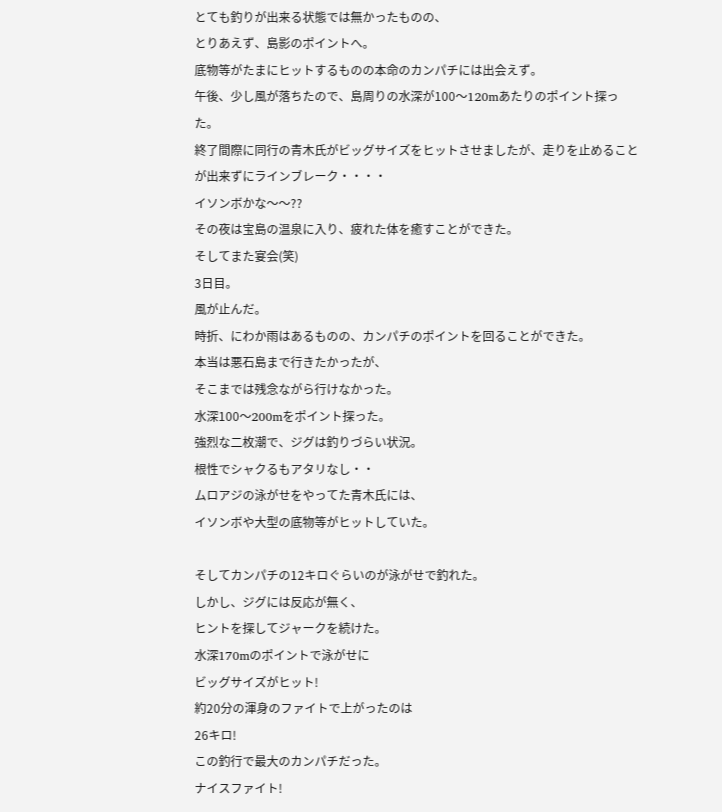とても釣りが出来る状態では無かったものの、
とりあえず、島影のポイントへ。
底物等がたまにヒットするものの本命のカンパチには出会えず。
午後、少し風が落ちたので、島周りの水深が100〜120mあたりのポイント探った。
終了間際に同行の青木氏がビッグサイズをヒットさせましたが、走りを止めることが出来ずにラインブレーク・・・・
イソンボかな〜〜??
その夜は宝島の温泉に入り、疲れた体を癒すことができた。
そしてまた宴会(笑)
3日目。
風が止んだ。
時折、にわか雨はあるものの、カンパチのポイントを回ることができた。
本当は悪石島まで行きたかったが、
そこまでは残念ながら行けなかった。
水深100〜200mをポイント探った。
強烈な二枚潮で、ジグは釣りづらい状況。
根性でシャクるもアタリなし・・
ムロアジの泳がせをやってた青木氏には、
イソンボや大型の底物等がヒットしていた。

そしてカンパチの12キロぐらいのが泳がせで釣れた。
しかし、ジグには反応が無く、
ヒントを探してジャークを続けた。
水深170mのポイントで泳がせに
ビッグサイズがヒット!
約20分の渾身のファイトで上がったのは
26キロ!
この釣行で最大のカンパチだった。
ナイスファイト!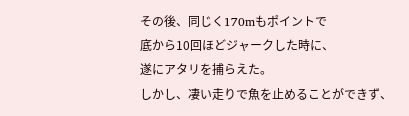その後、同じく170mもポイントで
底から10回ほどジャークした時に、
遂にアタリを捕らえた。
しかし、凄い走りで魚を止めることができず、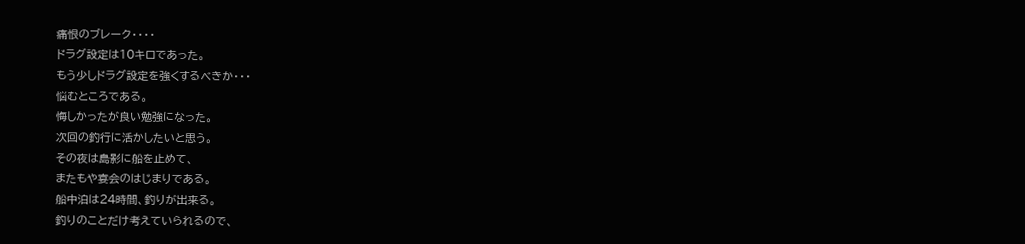痛恨のブレーク・・・・
ドラグ設定は10キロであった。
もう少しドラグ設定を強くするべきか・・・
悩むところである。
悔しかったが良い勉強になった。
次回の釣行に活かしたいと思う。
その夜は島影に船を止めて、
またもや宴会のはじまりである。
船中泊は24時間、釣りが出来る。
釣りのことだけ考えていられるので、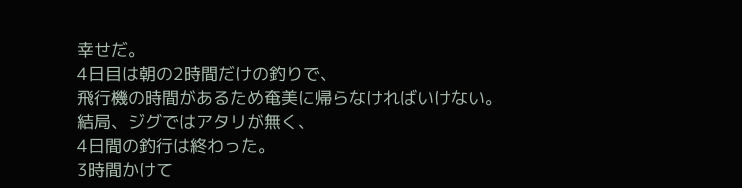幸せだ。
4日目は朝の2時間だけの釣りで、
飛行機の時間があるため奄美に帰らなければいけない。
結局、ジグではアタリが無く、
4日間の釣行は終わった。
3時間かけて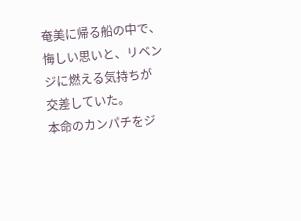奄美に帰る船の中で、
悔しい思いと、リベンジに燃える気持ちが
交差していた。
本命のカンパチをジ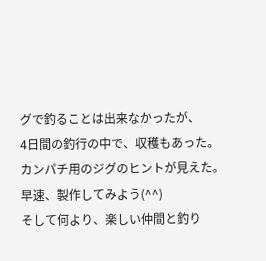グで釣ることは出来なかったが、
4日間の釣行の中で、収穫もあった。
カンパチ用のジグのヒントが見えた。
早速、製作してみよう(^^)
そして何より、楽しい仲間と釣り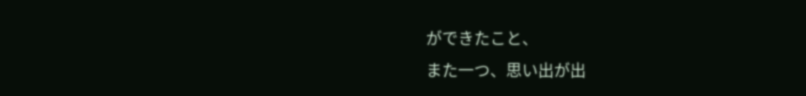ができたこと、
また一つ、思い出が出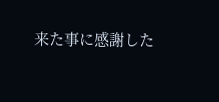来た事に感謝した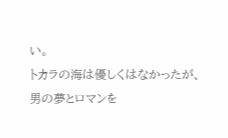い。
トカラの海は優しくはなかったが、
男の夢とロマンを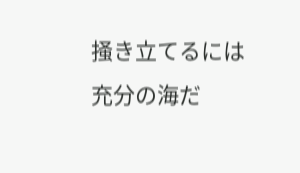掻き立てるには充分の海だ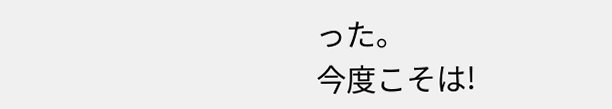った。
今度こそは!